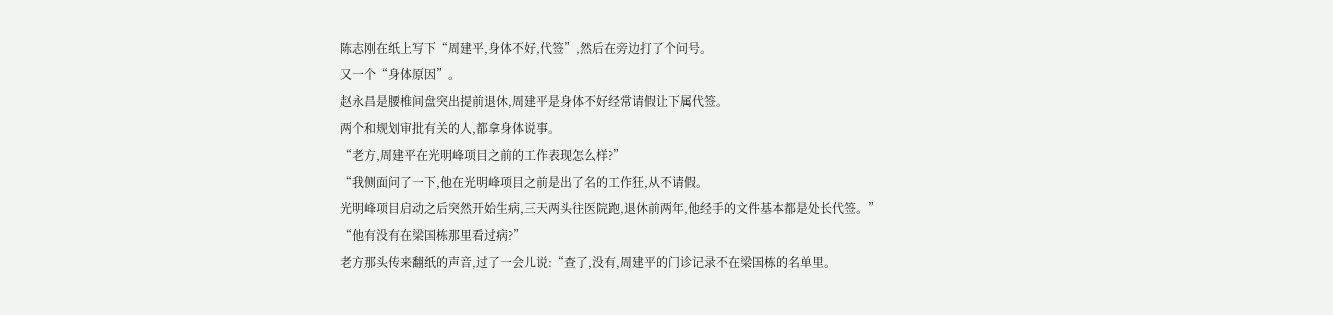陈志刚在纸上写下“周建平,身体不好,代签”,然后在旁边打了个问号。
又一个“身体原因”。
赵永昌是腰椎间盘突出提前退休,周建平是身体不好经常请假让下属代签。
两个和规划审批有关的人,都拿身体说事。
“老方,周建平在光明峰项目之前的工作表现怎么样?”
“我侧面问了一下,他在光明峰项目之前是出了名的工作狂,从不请假。
光明峰项目启动之后突然开始生病,三天两头往医院跑,退休前两年,他经手的文件基本都是处长代签。”
“他有没有在梁国栋那里看过病?”
老方那头传来翻纸的声音,过了一会儿说:“查了,没有,周建平的门诊记录不在梁国栋的名单里。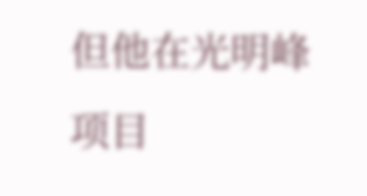但他在光明峰项目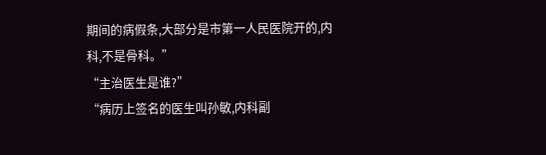期间的病假条,大部分是市第一人民医院开的,内科,不是骨科。”
“主治医生是谁?”
“病历上签名的医生叫孙敏,内科副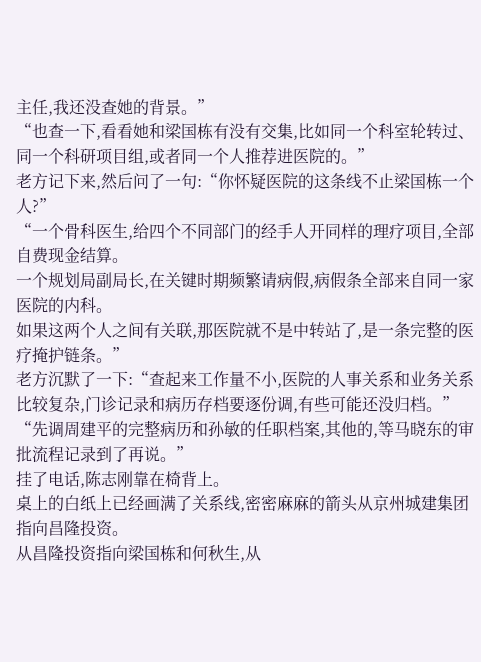主任,我还没查她的背景。”
“也查一下,看看她和梁国栋有没有交集,比如同一个科室轮转过、同一个科研项目组,或者同一个人推荐进医院的。”
老方记下来,然后问了一句:“你怀疑医院的这条线不止梁国栋一个人?”
“一个骨科医生,给四个不同部门的经手人开同样的理疗项目,全部自费现金结算。
一个规划局副局长,在关键时期频繁请病假,病假条全部来自同一家医院的内科。
如果这两个人之间有关联,那医院就不是中转站了,是一条完整的医疗掩护链条。”
老方沉默了一下:“查起来工作量不小,医院的人事关系和业务关系比较复杂,门诊记录和病历存档要逐份调,有些可能还没归档。”
“先调周建平的完整病历和孙敏的任职档案,其他的,等马晓东的审批流程记录到了再说。”
挂了电话,陈志刚靠在椅背上。
桌上的白纸上已经画满了关系线,密密麻麻的箭头从京州城建集团指向昌隆投资。
从昌隆投资指向梁国栋和何秋生,从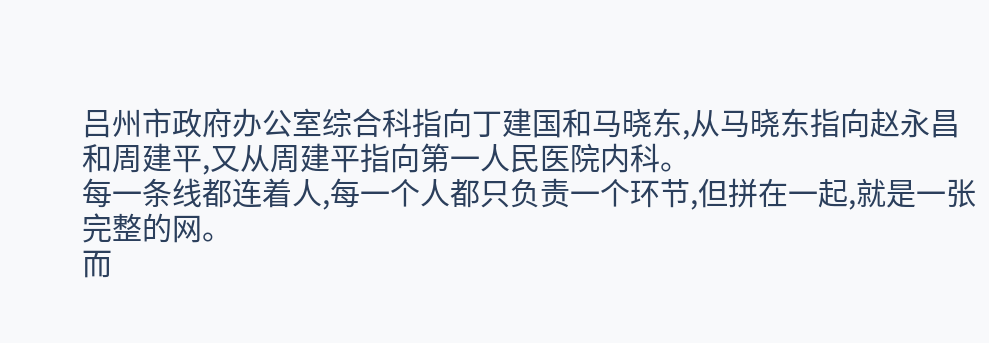吕州市政府办公室综合科指向丁建国和马晓东,从马晓东指向赵永昌和周建平,又从周建平指向第一人民医院内科。
每一条线都连着人,每一个人都只负责一个环节,但拼在一起,就是一张完整的网。
而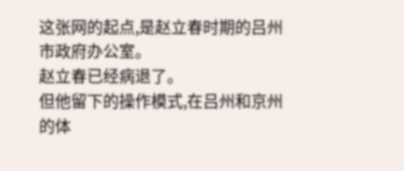这张网的起点,是赵立春时期的吕州市政府办公室。
赵立春已经病退了。
但他留下的操作模式,在吕州和京州的体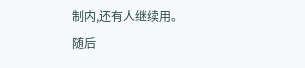制内,还有人继续用。
随后